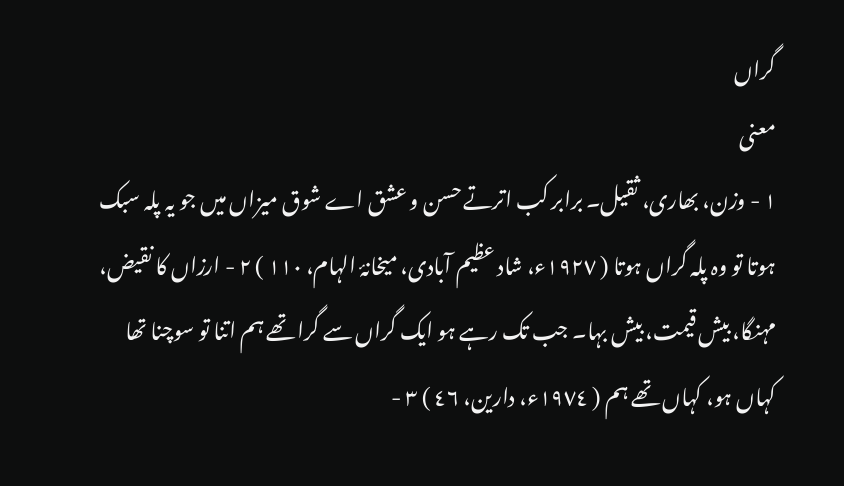گراں
معنی
١ - وزن، بھاری، ثقیل۔ برابر کب اترتے حسن و عشق اے شوق میزاں میں جو یہ پلہ سبک ہوتا تو وہ پلہ گراں ہوتا ( ١٩٢٧ء، شاد عظیم آبادی، میخانۂ الہام، ١١٠ ) ٢ - ارزاں کا نقیض، مہنگا، بیش قیمت، بیش بہا۔ جب تک رہے ہو ایک گراں سے گرا تھے ہم اتنا تو سوچنا تھا کہاں ہو، کہاں تھے ہم ( ١٩٧٤ء، دارین، ٤٦ ) ٣ -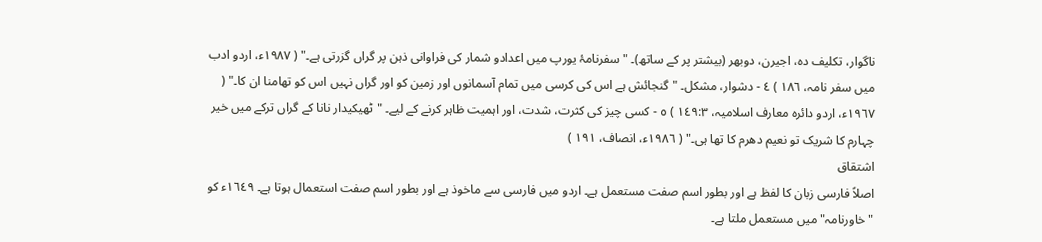ناگوار، تکلیف دہ، اجیرن، دوبھر (بیشتر پر کے ساتھ)۔ "سفرنامۂ یورپ میں اعدادو شمار کی فراوانی ذہن پر گراں گزرتی ہے۔" ( ١٩٨٧ء، اردو ادب میں سفر نامہ، ١٨٦ ) ٤ - دشوار، مشکل۔ "گنجائش ہے اس کی کرسی میں تمام آسمانوں اور زمین کو اور گراں نہیں اس کو تھامنا ان کا۔" ( ١٩٦٧ء، اردو دائرہ معارف اسلامیہ، ١٤٩:٣ ) ٥ - کسی چیز کی کثرت، شدت، اور اہمیت ظاہر کرنے کے لیے۔ "ٹھیکیدار نانا کے گراں ترکے میں خیر چہارم کا شریک تو نعیم دھرم کا تھا ہی۔" ( ١٩٨٦ء، انصاف، ١٩١ )
اشتقاق
اصلاً فارسی زبان کا لفظ ہے اور بطور اسم صفت مستعمل ہے۔ اردو میں فارسی سے ماخوذ ہے اور بطور اسم صفت استعمال ہوتا ہے۔ ١٦٤٩ء کو "خاورنامہ" میں مستعمل ملتا ہے۔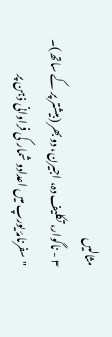مثالیں
٣ - ناگوار، تکلیف دہ، اجیرن، دوبھر (بیشتر پر کے ساتھ)۔ "سفرنامۂ یورپ میں اعدادو شمار کی فراوانی ذہن پر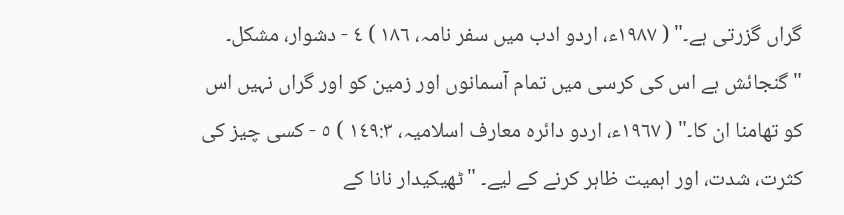گراں گزرتی ہے۔" ( ١٩٨٧ء، اردو ادب میں سفر نامہ، ١٨٦ ) ٤ - دشوار، مشکل۔ "گنجائش ہے اس کی کرسی میں تمام آسمانوں اور زمین کو اور گراں نہیں اس کو تھامنا ان کا۔" ( ١٩٦٧ء، اردو دائرہ معارف اسلامیہ، ١٤٩:٣ ) ٥ - کسی چیز کی کثرت، شدت، اور اہمیت ظاہر کرنے کے لیے۔ "ٹھیکیدار نانا کے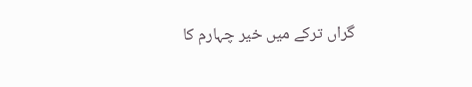گراں ترکے میں خیر چہارم کا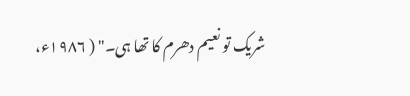شریک تو نعیم دھرم کا تھا ہی۔" ( ١٩٨٦ء،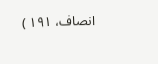انصاف، ١٩١ )